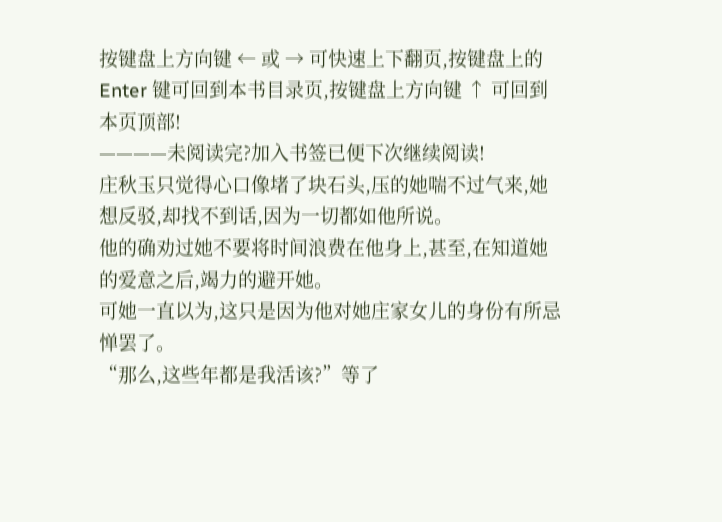按键盘上方向键 ← 或 → 可快速上下翻页,按键盘上的 Enter 键可回到本书目录页,按键盘上方向键 ↑ 可回到本页顶部!
————未阅读完?加入书签已便下次继续阅读!
庄秋玉只觉得心口像堵了块石头,压的她喘不过气来,她想反驳,却找不到话,因为一切都如他所说。
他的确劝过她不要将时间浪费在他身上,甚至,在知道她的爱意之后,竭力的避开她。
可她一直以为,这只是因为他对她庄家女儿的身份有所忌惮罢了。
“那么,这些年都是我活该?”等了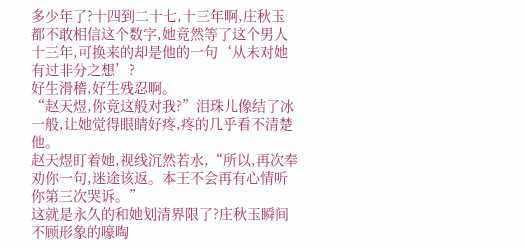多少年了?十四到二十七,十三年啊,庄秋玉都不敢相信这个数字,她竟然等了这个男人十三年,可换来的却是他的一句‘从未对她有过非分之想’?
好生滑稽,好生残忍啊。
“赵天煜,你竟这般对我?”泪珠儿像结了冰一般,让她觉得眼睛好疼,疼的几乎看不清楚他。
赵天煜盯着她,视线沉然若水,“所以,再次奉劝你一句,迷途该返。本王不会再有心情听你第三次哭诉。”
这就是永久的和她划清界限了?庄秋玉瞬间不顾形象的嚎啕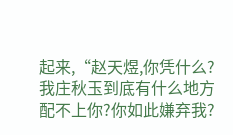起来,“赵天煜,你凭什么?我庄秋玉到底有什么地方配不上你?你如此嫌弃我?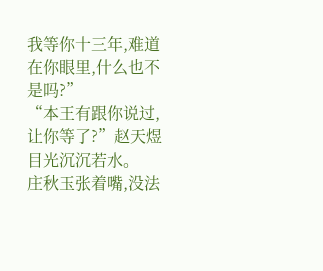我等你十三年,难道在你眼里,什么也不是吗?”
“本王有跟你说过,让你等了?”赵天煜目光沉沉若水。
庄秋玉张着嘴,没法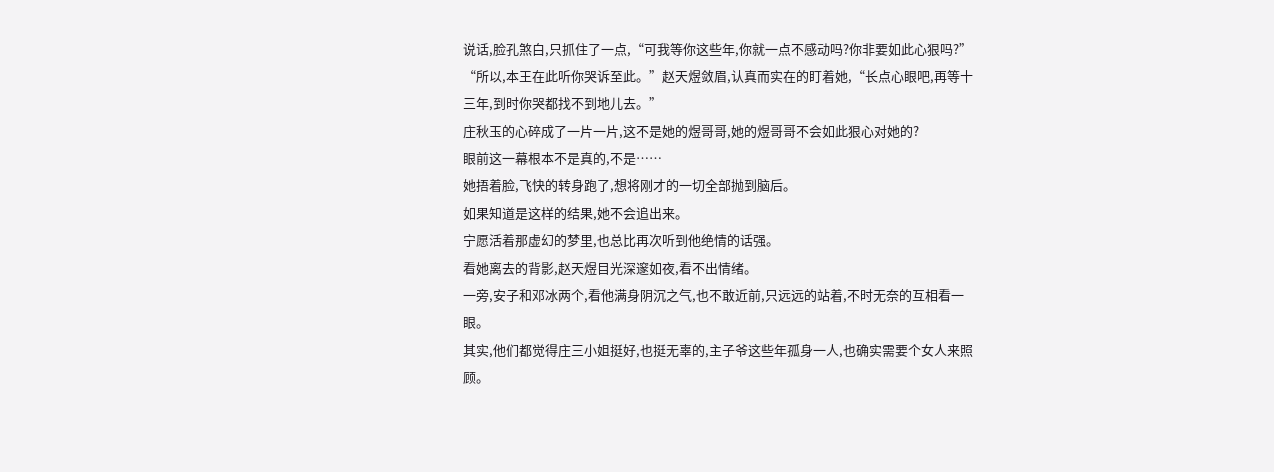说话,脸孔煞白,只抓住了一点,“可我等你这些年,你就一点不感动吗?你非要如此心狠吗?”
“所以,本王在此听你哭诉至此。”赵天煜敛眉,认真而实在的盯着她,“长点心眼吧,再等十三年,到时你哭都找不到地儿去。”
庄秋玉的心碎成了一片一片,这不是她的煜哥哥,她的煜哥哥不会如此狠心对她的?
眼前这一幕根本不是真的,不是……
她捂着脸,飞快的转身跑了,想将刚才的一切全部抛到脑后。
如果知道是这样的结果,她不会追出来。
宁愿活着那虚幻的梦里,也总比再次听到他绝情的话强。
看她离去的背影,赵天煜目光深邃如夜,看不出情绪。
一旁,安子和邓冰两个,看他满身阴沉之气,也不敢近前,只远远的站着,不时无奈的互相看一眼。
其实,他们都觉得庄三小姐挺好,也挺无辜的,主子爷这些年孤身一人,也确实需要个女人来照顾。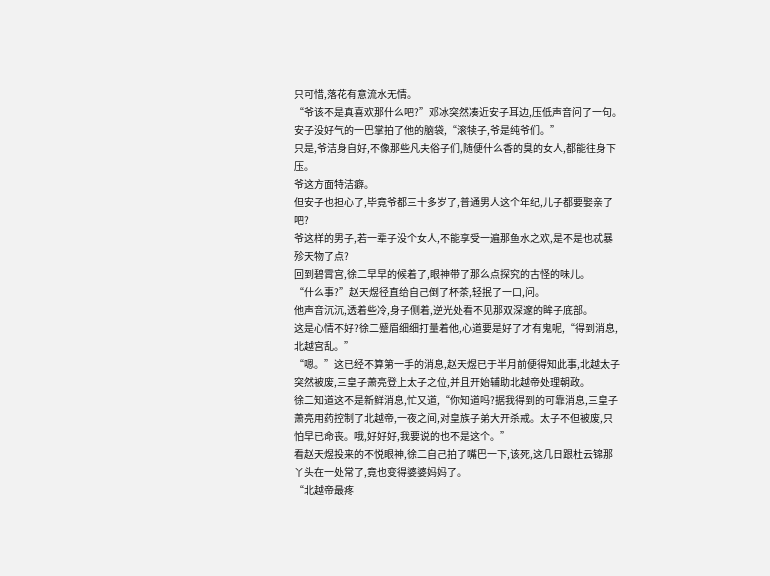只可惜,落花有意流水无情。
“爷该不是真喜欢那什么吧?”邓冰突然凑近安子耳边,压低声音问了一句。
安子没好气的一巴掌拍了他的脑袋,“滚犊子,爷是纯爷们。”
只是,爷洁身自好,不像那些凡夫俗子们,随便什么香的臭的女人,都能往身下压。
爷这方面特洁癖。
但安子也担心了,毕竟爷都三十多岁了,普通男人这个年纪,儿子都要娶亲了吧?
爷这样的男子,若一辈子没个女人,不能享受一遍那鱼水之欢,是不是也忒暴殄天物了点?
回到碧霄宫,徐二早早的候着了,眼神带了那么点探究的古怪的味儿。
“什么事?”赵天煜径直给自己倒了杯茶,轻抿了一口,问。
他声音沉沉,透着些冷,身子侧着,逆光处看不见那双深邃的眸子底部。
这是心情不好?徐二蹙眉细细打量着他,心道要是好了才有鬼呢,“得到消息,北越宫乱。”
“嗯。”这已经不算第一手的消息,赵天煜已于半月前便得知此事,北越太子突然被废,三皇子萧亮登上太子之位,并且开始辅助北越帝处理朝政。
徐二知道这不是新鲜消息,忙又道,“你知道吗?据我得到的可靠消息,三皇子萧亮用药控制了北越帝,一夜之间,对皇族子弟大开杀戒。太子不但被废,只怕早已命丧。哦,好好好,我要说的也不是这个。”
看赵天煜投来的不悦眼神,徐二自己拍了嘴巴一下,该死,这几日跟杜云锦那丫头在一处常了,竟也变得婆婆妈妈了。
“北越帝最疼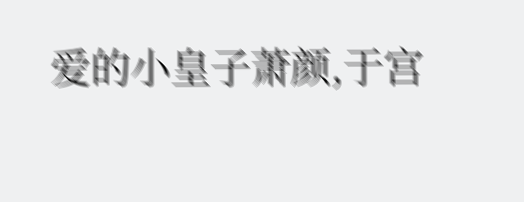爱的小皇子萧颜,于宫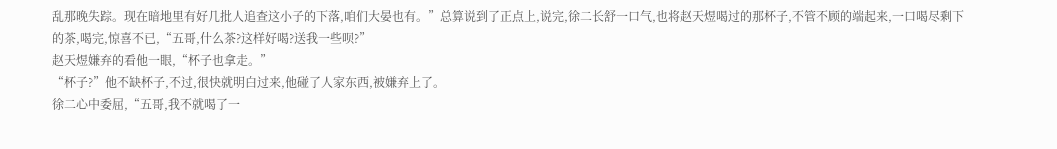乱那晚失踪。现在暗地里有好几批人追查这小子的下落,咱们大晏也有。”总算说到了正点上,说完,徐二长舒一口气,也将赵天煜喝过的那杯子,不管不顾的端起来,一口喝尽剩下的茶,喝完,惊喜不已,“五哥,什么茶?这样好喝?送我一些呗?”
赵天煜嫌弃的看他一眼,“杯子也拿走。”
“杯子?”他不缺杯子,不过,很快就明白过来,他碰了人家东西,被嫌弃上了。
徐二心中委屈,“五哥,我不就喝了一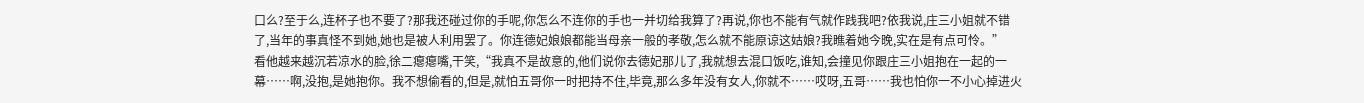口么?至于么,连杯子也不要了?那我还碰过你的手呢,你怎么不连你的手也一并切给我算了?再说,你也不能有气就作践我吧?依我说,庄三小姐就不错了,当年的事真怪不到她,她也是被人利用罢了。你连德妃娘娘都能当母亲一般的孝敬,怎么就不能原谅这姑娘?我瞧着她今晚,实在是有点可怜。”
看他越来越沉若凉水的脸,徐二瘪瘪嘴,干笑,“我真不是故意的,他们说你去德妃那儿了,我就想去混口饭吃,谁知,会撞见你跟庄三小姐抱在一起的一幕……啊,没抱,是她抱你。我不想偷看的,但是,就怕五哥你一时把持不住,毕竟,那么多年没有女人,你就不……哎呀,五哥……我也怕你一不小心掉进火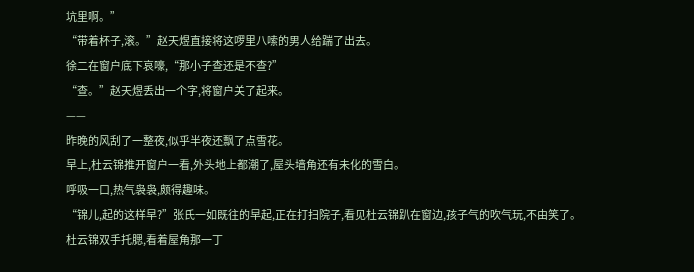坑里啊。”
“带着杯子,滚。”赵天煜直接将这啰里八嗦的男人给踹了出去。
徐二在窗户底下哀嚎,“那小子查还是不查?”
“查。”赵天煜丢出一个字,将窗户关了起来。
——
昨晚的风刮了一整夜,似乎半夜还飘了点雪花。
早上,杜云锦推开窗户一看,外头地上都潮了,屋头墙角还有未化的雪白。
呼吸一口,热气袅袅,颇得趣味。
“锦儿,起的这样早?”张氏一如既往的早起,正在打扫院子,看见杜云锦趴在窗边,孩子气的吹气玩,不由笑了。
杜云锦双手托腮,看着屋角那一丁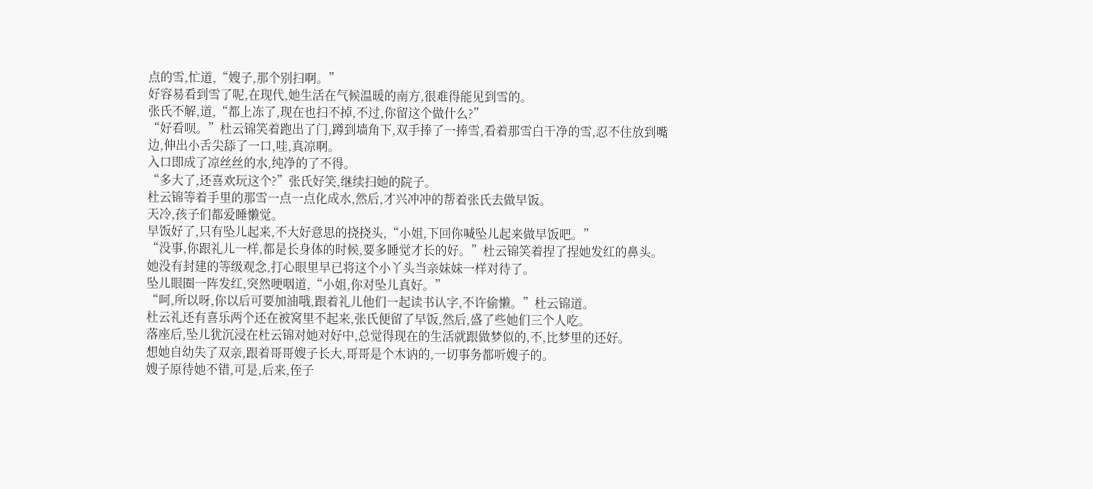点的雪,忙道,“嫂子,那个别扫啊。”
好容易看到雪了呢,在现代,她生活在气候温暖的南方,很难得能见到雪的。
张氏不解,道,“都上冻了,现在也扫不掉,不过,你留这个做什么?”
“好看呗。”杜云锦笑着跑出了门,蹲到墙角下,双手捧了一捧雪,看着那雪白干净的雪,忍不住放到嘴边,伸出小舌尖舔了一口,哇,真凉啊。
入口即成了凉丝丝的水,纯净的了不得。
“多大了,还喜欢玩这个?”张氏好笑,继续扫她的院子。
杜云锦等着手里的那雪一点一点化成水,然后,才兴冲冲的帮着张氏去做早饭。
天冷,孩子们都爱睡懒觉。
早饭好了,只有坠儿起来,不大好意思的挠挠头,“小姐,下回你喊坠儿起来做早饭吧。”
“没事,你跟礼儿一样,都是长身体的时候,要多睡觉才长的好。”杜云锦笑着捏了捏她发红的鼻头。
她没有封建的等级观念,打心眼里早已将这个小丫头当亲妹妹一样对待了。
坠儿眼圈一阵发红,突然哽咽道,“小姐,你对坠儿真好。”
“呵,所以呀,你以后可要加油哦,跟着礼儿他们一起读书认字,不许偷懒。”杜云锦道。
杜云礼还有喜乐两个还在被窝里不起来,张氏便留了早饭,然后,盛了些她们三个人吃。
落座后,坠儿犹沉浸在杜云锦对她对好中,总觉得现在的生活就跟做梦似的,不,比梦里的还好。
想她自幼失了双亲,跟着哥哥嫂子长大,哥哥是个木讷的,一切事务都听嫂子的。
嫂子原待她不错,可是,后来,侄子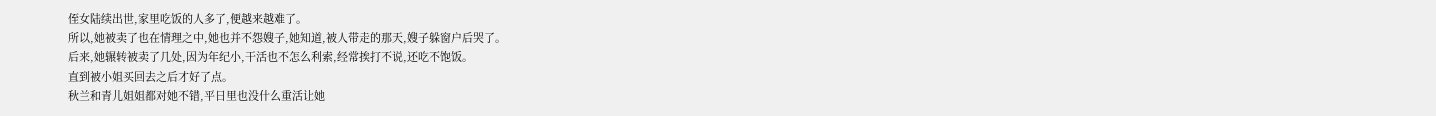侄女陆续出世,家里吃饭的人多了,便越来越难了。
所以,她被卖了也在情理之中,她也并不怨嫂子,她知道,被人带走的那天,嫂子躲窗户后哭了。
后来,她辗转被卖了几处,因为年纪小,干活也不怎么利索,经常挨打不说,还吃不饱饭。
直到被小姐买回去之后才好了点。
秋兰和青儿姐姐都对她不错,平日里也没什么重活让她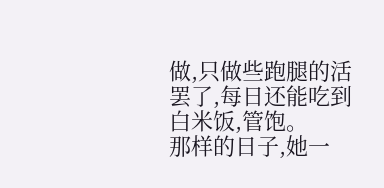做,只做些跑腿的活罢了,每日还能吃到白米饭,管饱。
那样的日子,她一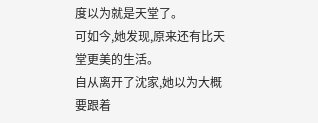度以为就是天堂了。
可如今,她发现,原来还有比天堂更美的生活。
自从离开了沈家,她以为大概要跟着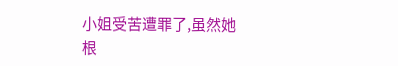小姐受苦遭罪了,虽然她根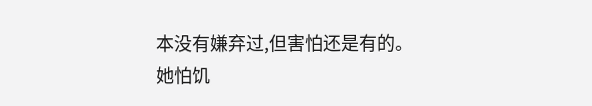本没有嫌弃过,但害怕还是有的。
她怕饥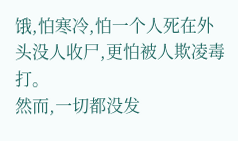饿,怕寒冷,怕一个人死在外头没人收尸,更怕被人欺凌毒打。
然而,一切都没发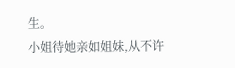生。
小姐待她亲如姐妹,从不许